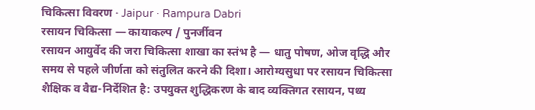चिकित्सा विवरण · Jaipur · Rampura Dabri
रसायन चिकित्सा — कायाकल्प / पुनर्जीवन
रसायन आयुर्वेद की जरा चिकित्सा शाखा का स्तंभ है — धातु पोषण, ओज वृद्धि और समय से पहले जीर्णता को संतुलित करने की दिशा। आरोग्यसुधा पर रसायन चिकित्सा शैक्षिक व वैद्य-निर्देशित है: उपयुक्त शुद्धिकरण के बाद व्यक्तिगत रसायन, पथ्य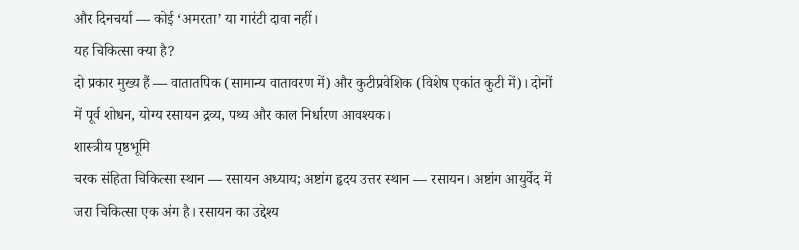और दिनचर्या — कोई ‘अमरता’ या गारंटी दावा नहीं।
यह चिकित्सा क्या है?
दो प्रकार मुख्य हैं — वातातपिक (सामान्य वातावरण में) और कुटीप्रवेशिक (विशेष एकांत कुटी में)। दोनों में पूर्व शोधन, योग्य रसायन द्रव्य, पथ्य और काल निर्धारण आवश्यक।
शास्त्रीय पृष्ठभूमि
चरक संहिता चिकित्सा स्थान — रसायन अध्याय; अष्टांग हृदय उत्तर स्थान — रसायन। अष्टांग आयुर्वेद में जरा चिकित्सा एक अंग है। रसायन का उद्देश्य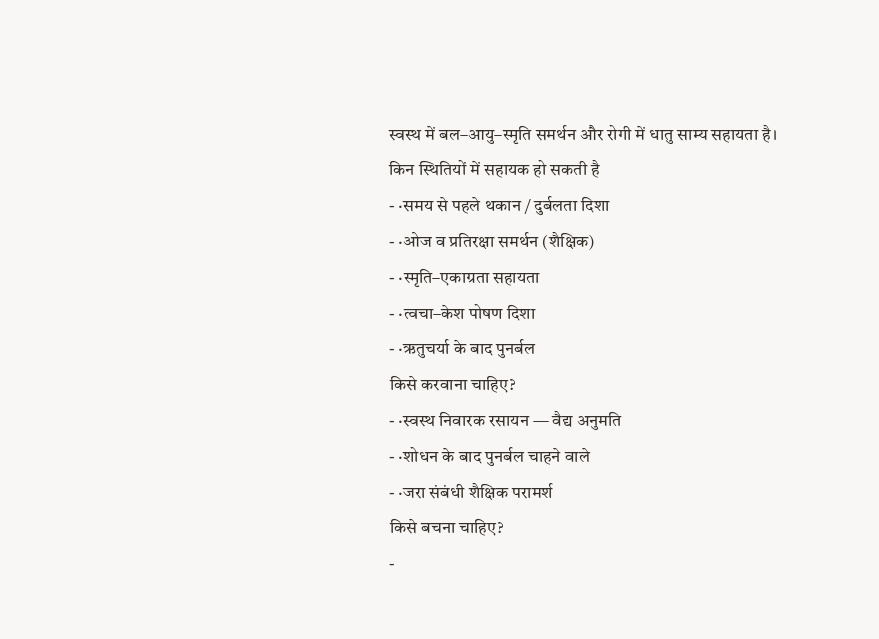स्वस्थ में बल–आयु–स्मृति समर्थन और रोगी में धातु साम्य सहायता है।
किन स्थितियों में सहायक हो सकती है
- ·समय से पहले थकान / दुर्बलता दिशा
- ·ओज व प्रतिरक्षा समर्थन (शैक्षिक)
- ·स्मृति–एकाग्रता सहायता
- ·त्वचा–केश पोषण दिशा
- ·ऋतुचर्या के बाद पुनर्बल
किसे करवाना चाहिए?
- ·स्वस्थ निवारक रसायन — वैद्य अनुमति
- ·शोधन के बाद पुनर्बल चाहने वाले
- ·जरा संबंधी शैक्षिक परामर्श
किसे बचना चाहिए?
-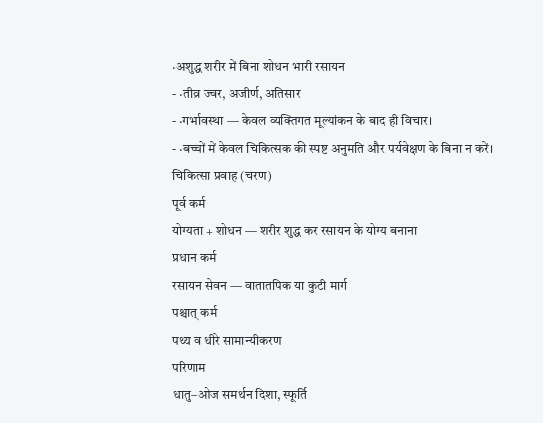·अशुद्ध शरीर में बिना शोधन भारी रसायन
- ·तीव्र ज्वर, अजीर्ण, अतिसार
- ·गर्भावस्था — केवल व्यक्तिगत मूल्यांकन के बाद ही विचार।
- ·बच्चों में केवल चिकित्सक की स्पष्ट अनुमति और पर्यवेक्षण के बिना न करें।
चिकित्सा प्रवाह (चरण)
पूर्व कर्म
योग्यता + शोधन — शरीर शुद्ध कर रसायन के योग्य बनाना
प्रधान कर्म
रसायन सेवन — वातातपिक या कुटी मार्ग
पश्चात् कर्म
पथ्य व धीरे सामान्यीकरण
परिणाम
धातु–ओज समर्थन दिशा, स्फूर्ति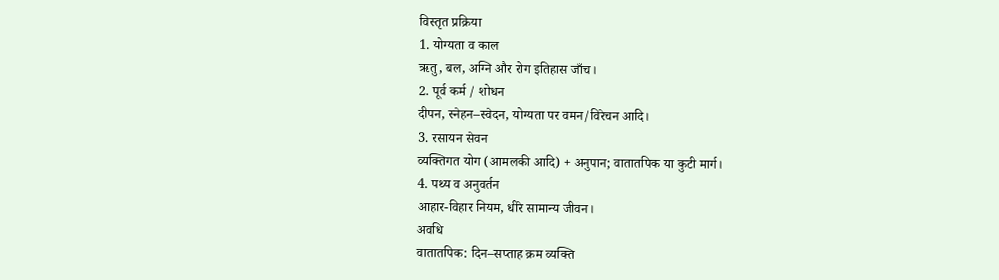विस्तृत प्रक्रिया
1. योग्यता व काल
ऋतु, बल, अग्नि और रोग इतिहास जाँच।
2. पूर्व कर्म / शोधन
दीपन, स्नेहन–स्वेदन, योग्यता पर वमन/विरेचन आदि।
3. रसायन सेवन
व्यक्तिगत योग (आमलकी आदि) + अनुपान; वातातपिक या कुटी मार्ग।
4. पथ्य व अनुवर्तन
आहार-विहार नियम, धीरे सामान्य जीवन।
अवधि
वातातपिक: दिन–सप्ताह क्रम व्यक्ति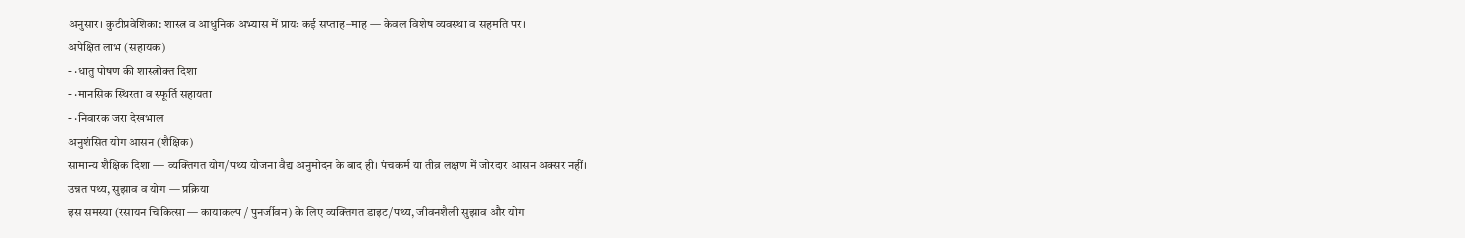अनुसार। कुटीप्रवेशिका: शास्त्र व आधुनिक अभ्यास में प्रायः कई सप्ताह–माह — केवल विशेष व्यवस्था व सहमति पर।
अपेक्षित लाभ (सहायक)
- ·धातु पोषण की शास्त्रोक्त दिशा
- ·मानसिक स्थिरता व स्फूर्ति सहायता
- ·निवारक जरा देखभाल
अनुशंसित योग आसन (शैक्षिक)
सामान्य शैक्षिक दिशा — व्यक्तिगत योग/पथ्य योजना वैद्य अनुमोदन के बाद ही। पंचकर्म या तीव्र लक्षण में जोरदार आसन अक्सर नहीं।
उन्नत पथ्य, सुझाव व योग — प्रक्रिया
इस समस्या (रसायन चिकित्सा — कायाकल्प / पुनर्जीवन) के लिए व्यक्तिगत डाइट/पथ्य, जीवनशैली सुझाव और योग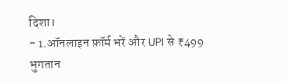दिशा।
- 1.ऑनलाइन फ़ॉर्म भरें और UPI से ₹499 भुगतान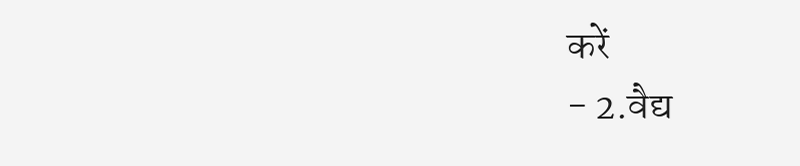करें
- 2.वैद्य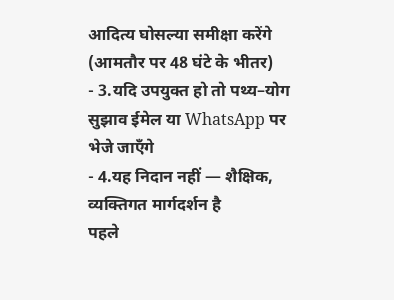आदित्य घोसल्या समीक्षा करेंगे (आमतौर पर 48 घंटे के भीतर)
- 3.यदि उपयुक्त हो तो पथ्य–योग सुझाव ईमेल या WhatsApp पर भेजे जाएँगे
- 4.यह निदान नहीं — शैक्षिक, व्यक्तिगत मार्गदर्शन है
पहले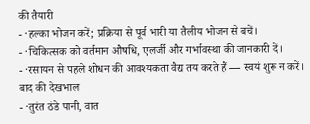की तैयारी
- ·हल्का भोजन करें; प्रक्रिया से पूर्व भारी या तैलीय भोजन से बचें।
- ·चिकित्सक को वर्तमान औषधि, एलर्जी और गर्भावस्था की जानकारी दें।
- ·रसायन से पहले शोधन की आवश्यकता वैद्य तय करते हैं — स्वयं शुरू न करें।
बाद की देखभाल
- ·तुरंत ठंडे पानी, वात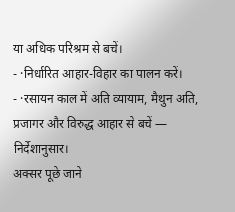या अधिक परिश्रम से बचें।
- ·निर्धारित आहार-विहार का पालन करें।
- ·रसायन काल में अति व्यायाम, मैथुन अति, प्रजागर और विरुद्ध आहार से बचें — निर्देशानुसार।
अक्सर पूछे जाने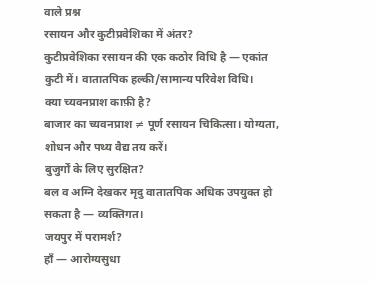वाले प्रश्न
रसायन और कुटीप्रवेशिका में अंतर?
कुटीप्रवेशिका रसायन की एक कठोर विधि है — एकांत कुटी में। वातातपिक हल्की/सामान्य परिवेश विधि।
क्या च्यवनप्राश काफ़ी है?
बाजार का च्यवनप्राश ≠ पूर्ण रसायन चिकित्सा। योग्यता, शोधन और पथ्य वैद्य तय करें।
बुजुर्गों के लिए सुरक्षित?
बल व अग्नि देखकर मृदु वातातपिक अधिक उपयुक्त हो सकता है — व्यक्तिगत।
जयपुर में परामर्श?
हाँ — आरोग्यसुधा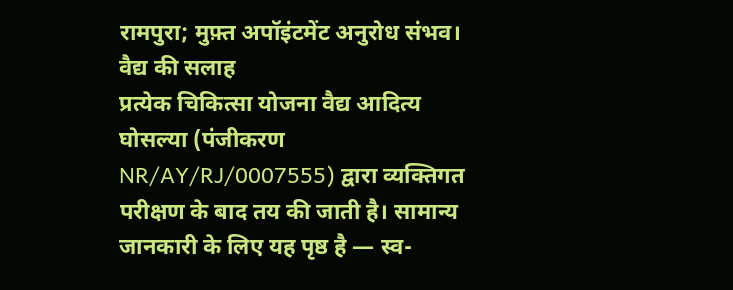रामपुरा; मुफ़्त अपॉइंटमेंट अनुरोध संभव।
वैद्य की सलाह
प्रत्येक चिकित्सा योजना वैद्य आदित्य घोसल्या (पंजीकरण NR/AY/RJ/0007555) द्वारा व्यक्तिगत परीक्षण के बाद तय की जाती है। सामान्य जानकारी के लिए यह पृष्ठ है — स्व-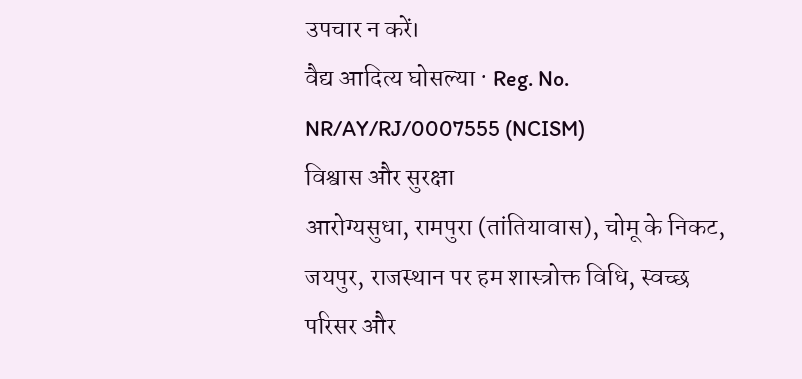उपचार न करें।
वैद्य आदित्य घोसल्या · Reg. No. NR/AY/RJ/0007555 (NCISM)
विश्वास और सुरक्षा
आरोग्यसुधा, रामपुरा (तांतियावास), चोमू के निकट, जयपुर, राजस्थान पर हम शास्त्रोक्त विधि, स्वच्छ परिसर और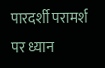पारदर्शी परामर्श पर ध्यान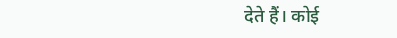देते हैं। कोई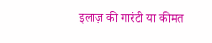इलाज़ की गारंटी या कीमत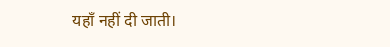यहाँ नहीं दी जाती।